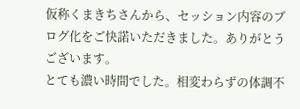仮称くまきちさんから、セッション内容のブログ化をご快諾いただきました。ありがとうございます。
とても濃い時間でした。相変わらずの体調不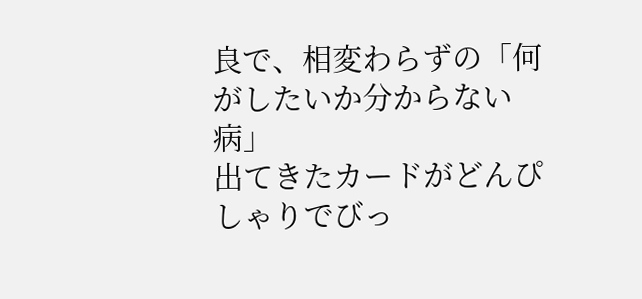良で、相変わらずの「何がしたいか分からない病」
出てきたカードがどんぴしゃりでびっ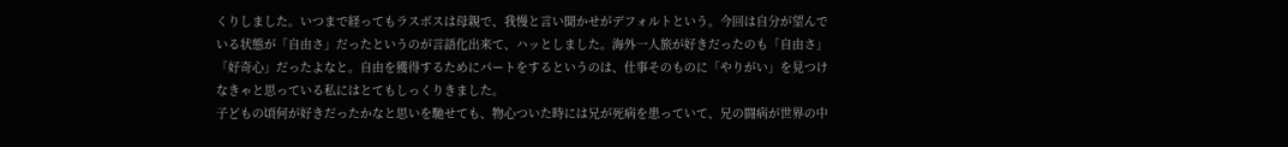くりしました。いつまで経ってもラスボスは母親で、我慢と言い聞かせがデフォルトという。今回は自分が望んでいる状態が「自由さ」だったというのが言語化出来て、ハッとしました。海外一人旅が好きだったのも「自由さ」「好奇心」だったよなと。自由を獲得するためにパートをするというのは、仕事そのものに「やりがい」を見つけなきゃと思っている私にはとてもしっくりきました。
子どもの頃何が好きだったかなと思いを馳せても、物心ついた時には兄が死病を患っていて、兄の闘病が世界の中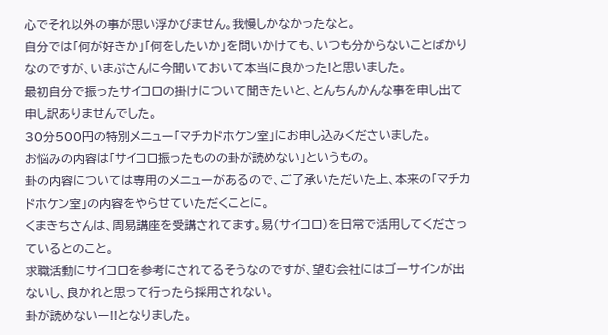心でそれ以外の事が思い浮かびません。我慢しかなかったなと。
自分では「何が好きか」「何をしたいか」を問いかけても、いつも分からないことばかりなのですが、いまぷさんに今聞いておいて本当に良かった!と思いました。
最初自分で振ったサイコロの掛けについて聞きたいと、とんちんかんな事を申し出て申し訳ありませんでした。
30分500円の特別メニュー「マチカドホケン室」にお申し込みくださいました。
お悩みの内容は「サイコロ振ったものの卦が読めない」というもの。
卦の内容については専用のメニューがあるので、ご了承いただいた上、本来の「マチカドホケン室」の内容をやらせていただくことに。
くまきちさんは、周易講座を受講されてます。易(サイコロ)を日常で活用してくださっているとのこと。
求職活動にサイコロを参考にされてるそうなのですが、望む会社にはゴーサインが出ないし、良かれと思って行ったら採用されない。
卦が読めないー!!となりました。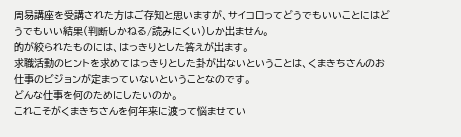周易講座を受講された方はご存知と思いますが、サイコロってどうでもいいことにはどうでもいい結果(判断しかねる/読みにくい)しか出ません。
的が絞られたものには、はっきりとした答えが出ます。
求職活動のヒントを求めてはっきりとした卦が出ないということは、くまきちさんのお仕事のビジョンが定まっていないということなのです。
どんな仕事を何のためにしたいのか。
これこそがくまきちさんを何年来に渡って悩ませてい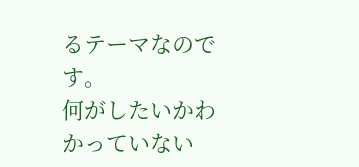るテーマなのです。
何がしたいかわかっていない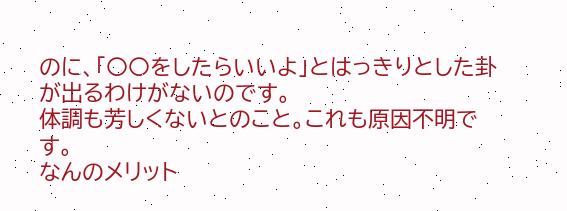のに、「〇〇をしたらいいよ」とはっきりとした卦が出るわけがないのです。
体調も芳しくないとのこと。これも原因不明です。
なんのメリット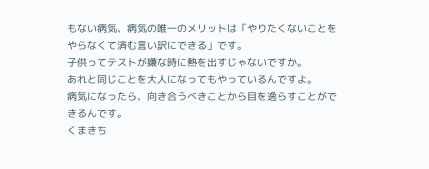もない病気、病気の唯一のメリットは「やりたくないことをやらなくて済む言い訳にできる」です。
子供ってテストが嫌な時に熱を出すじゃないですか。
あれと同じことを大人になってもやっているんですよ。
病気になったら、向き合うべきことから目を逸らすことができるんです。
くまきち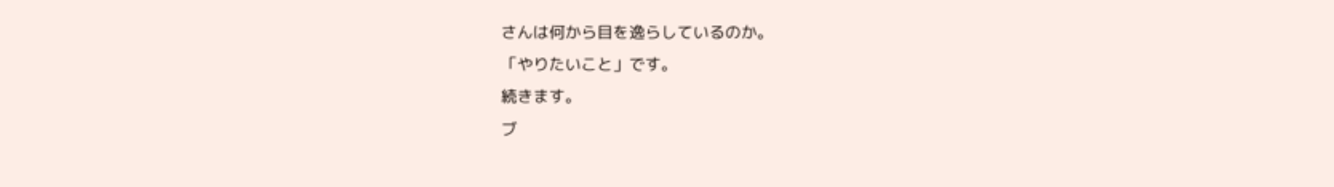さんは何から目を逸らしているのか。
「やりたいこと」です。
続きます。
ブ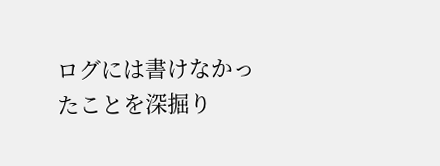ログには書けなかったことを深掘り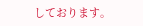しております。